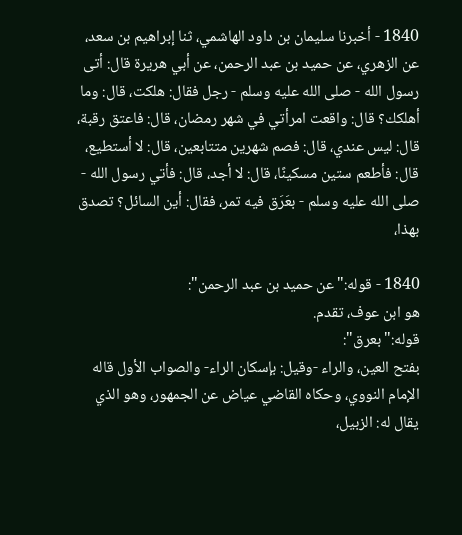1840 - أخبرنا سليمان بن داود الهاشمي، ثنا إبراهيم بن سعد، عن الزهري، عن حميد بن عبد الرحمن، عن أبي هريرة قال: أتى رسول الله - صلى الله عليه وسلم - رجل فقال: هلكت، قال: وما أهلكك؟ قال: واقعت امرأتي في شهر رمضان، قال: فاعتق رقبة، قال: ليس عندي، قال: فصم شهرين متتابعين، قال: لا أستطيع، قال: فأطعم ستين مسكينًا، قال: لا أجد، قال: فأتي رسول الله - صلى الله عليه وسلم - بعَرَق فيه تمر، فقال: أين السائل؟ تصدق بهذا،

1840 - قوله:"عن حميد بن عبد الرحمن":
هو ابن عوف، تقدم.
قوله:"بعرق":
بفتح العين، والراء -وقيل: بإسكان الراء- والصواب الأول قاله الإمام النووي، وحكاه القاضي عياض عن الجمهور، وهو الذي يقال له: الزبيل،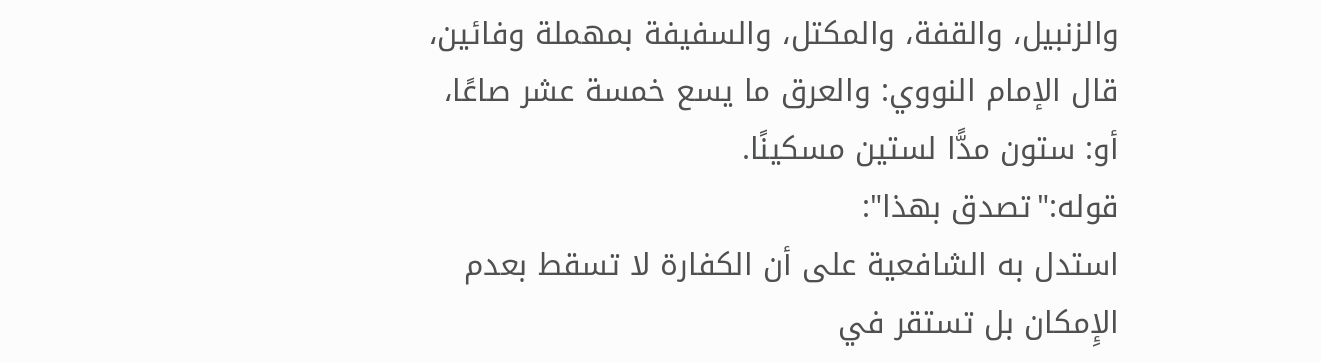والزنبيل، والقفة، والمكتل، والسفيفة بمهملة وفائين، قال الإمام النووي: والعرق ما يسع خمسة عشر صاعًا، أو: ستون مدًّا لستين مسكينًا.
قوله:"تصدق بهذا":
استدل به الشافعية على أن الكفارة لا تسقط بعدم الإِمكان بل تستقر في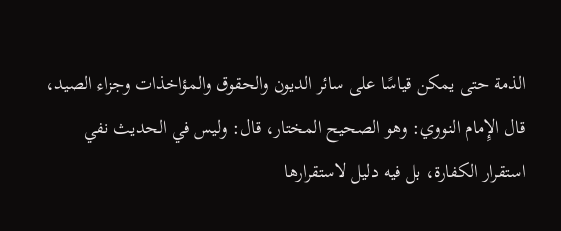الذمة حتى يمكن قياسًا على سائر الديون والحقوق والمؤاخذات وجزاء الصيد، قال الإِمام النووي: وهو الصحيح المختار، قال: وليس في الحديث نفي استقرار الكفارة، بل فيه دليل لاستقرارها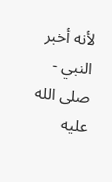لأنه أخبر النبي - صلى الله عليه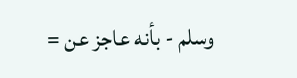وسلم - بأنه عاجز عن =